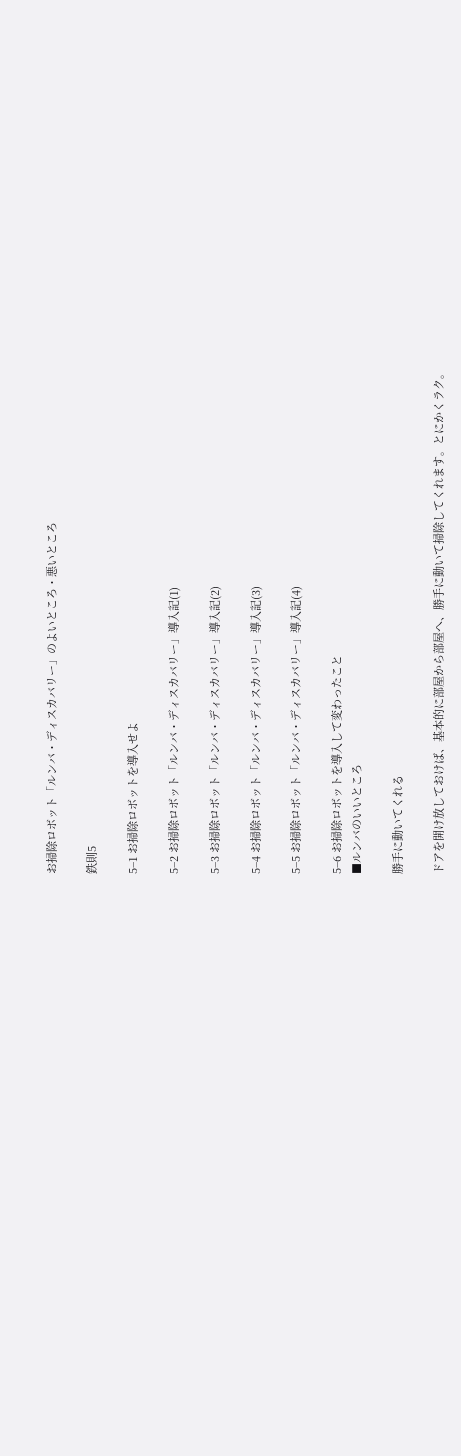お掃除ロボット「ルンバ・ディスカバリー」のよいところ・悪いところ

鉄則5

5−1 お掃除ロボットを導入せよ

5−2 お掃除ロボット「ルンバ・ディスカバリー」導入記(1)

5−3 お掃除ロボット「ルンバ・ディスカバリー」導入記(2)

5−4 お掃除ロボット「ルンバ・ディスカバリー」導入記(3)

5−5 お掃除ロボット「ルンバ・ディスカバリー」導入記(4)

5−6 お掃除ロボットを導入して変わったこと
■ルンバのいいところ

勝手に動いてくれる

ドアを開け放しておけば、基本的に部屋から部屋へ、勝手に動いて掃除してくれます。とにかくラク。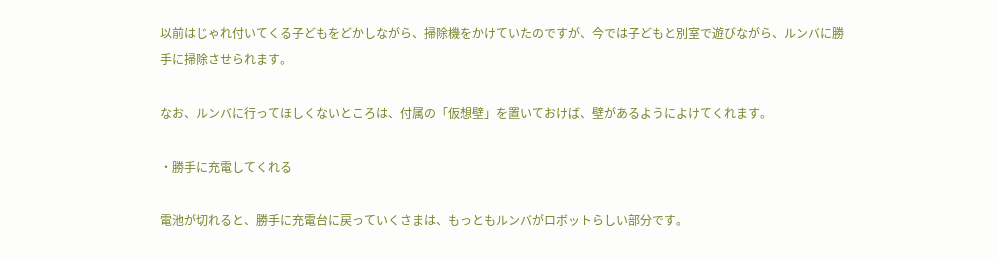以前はじゃれ付いてくる子どもをどかしながら、掃除機をかけていたのですが、今では子どもと別室で遊びながら、ルンバに勝手に掃除させられます。

なお、ルンバに行ってほしくないところは、付属の「仮想壁」を置いておけば、壁があるようによけてくれます。

・勝手に充電してくれる

電池が切れると、勝手に充電台に戻っていくさまは、もっともルンバがロボットらしい部分です。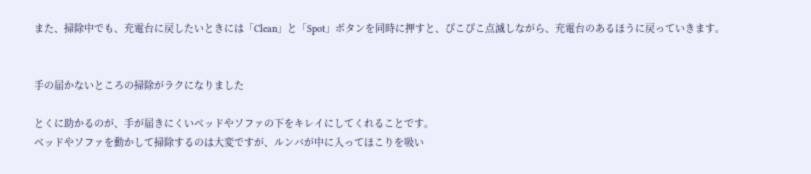また、掃除中でも、充電台に戻したいときには「Clean」と「Spot」ボタンを同時に押すと、ぴこぴこ点滅しながら、充電台のあるほうに戻っていきます。


手の届かないところの掃除がラクになりました

とくに助かるのが、手が届きにくいベッドやソファの下をキレイにしてくれることです。
ベッドやソファを動かして掃除するのは大変ですが、ルンバが中に入ってほこりを吸い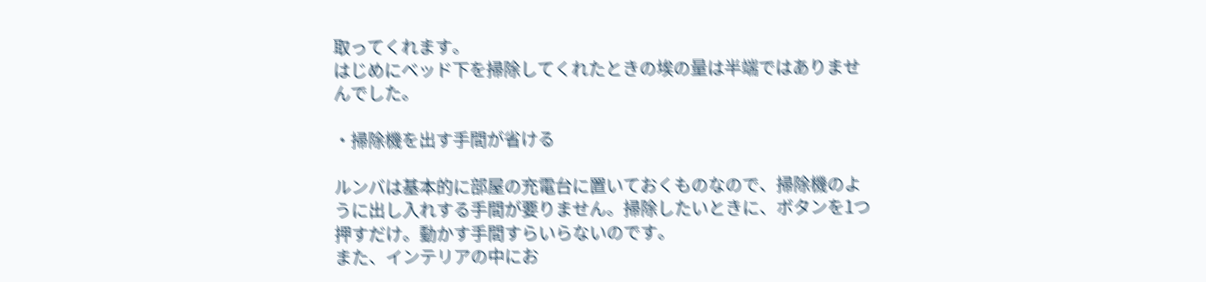取ってくれます。
はじめにベッド下を掃除してくれたときの埃の量は半端ではありませんでした。

・掃除機を出す手間が省ける

ルンバは基本的に部屋の充電台に置いておくものなので、掃除機のように出し入れする手間が要りません。掃除したいときに、ボタンを1つ押すだけ。動かす手間すらいらないのです。
また、インテリアの中にお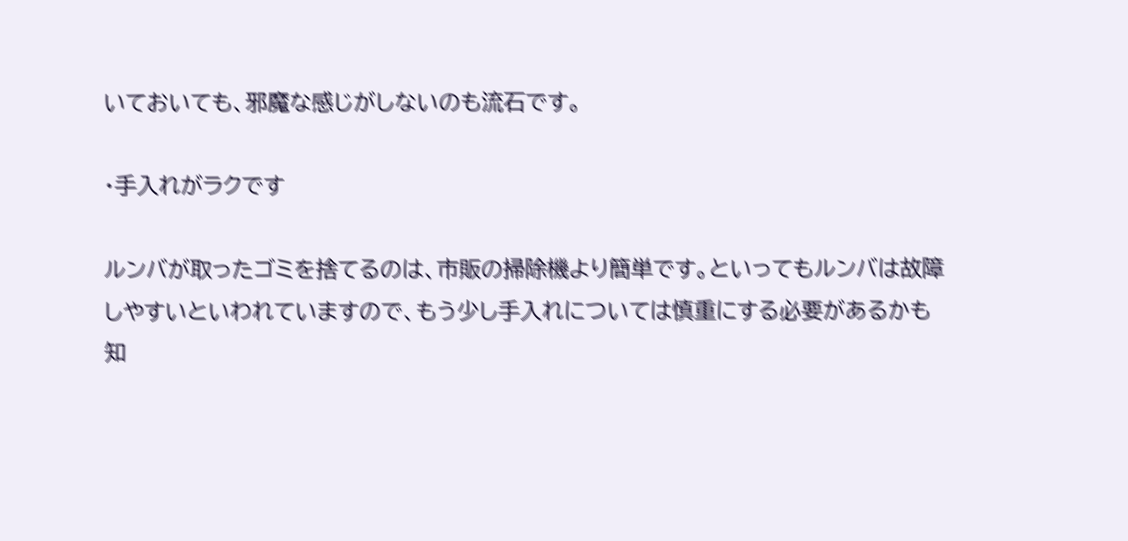いておいても、邪魔な感じがしないのも流石です。

・手入れがラクです

ルンバが取ったゴミを捨てるのは、市販の掃除機より簡単です。といってもルンバは故障しやすいといわれていますので、もう少し手入れについては慎重にする必要があるかも知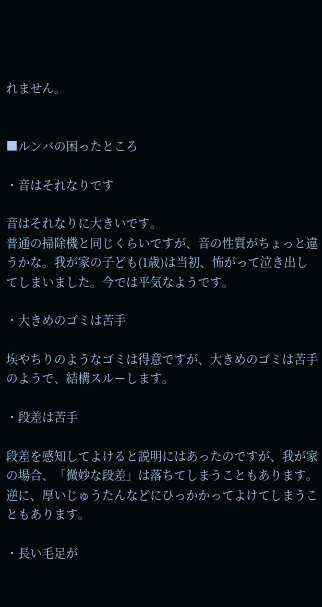れません。


■ルンバの困ったところ

・音はそれなりです

音はそれなりに大きいです。
普通の掃除機と同じくらいですが、音の性質がちょっと違うかな。我が家の子ども(1歳)は当初、怖がって泣き出してしまいました。今では平気なようです。

・大きめのゴミは苦手

埃やちりのようなゴミは得意ですが、大きめのゴミは苦手のようで、結構スルーします。

・段差は苦手

段差を感知してよけると説明にはあったのですが、我が家の場合、「微妙な段差」は落ちてしまうこともあります。逆に、厚いじゅうたんなどにひっかかってよけてしまうこともあります。

・長い毛足が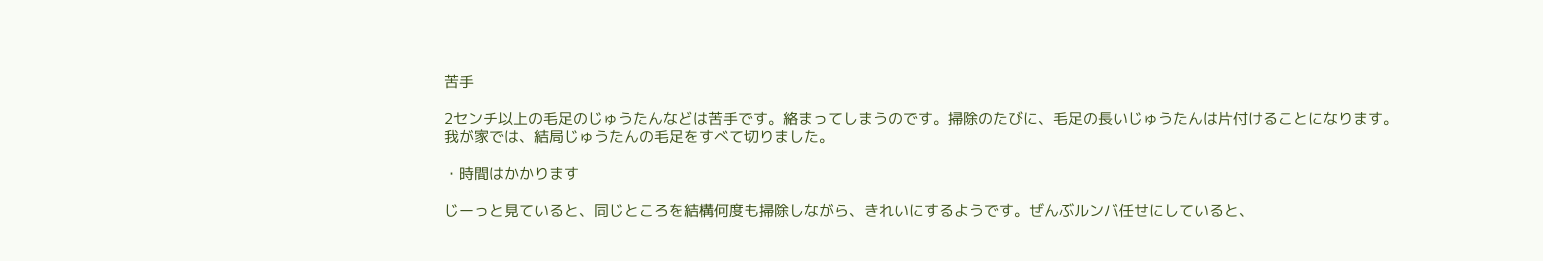苦手

2センチ以上の毛足のじゅうたんなどは苦手です。絡まってしまうのです。掃除のたびに、毛足の長いじゅうたんは片付けることになります。
我が家では、結局じゅうたんの毛足をすべて切りました。

・時間はかかります

じーっと見ていると、同じところを結構何度も掃除しながら、きれいにするようです。ぜんぶルンバ任せにしていると、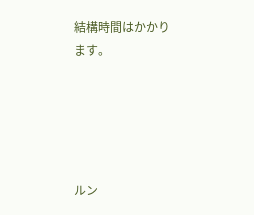結構時間はかかります。





ルン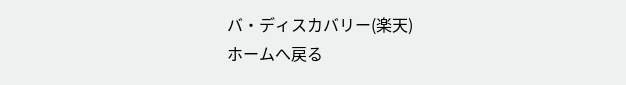バ・ディスカバリー(楽天)
ホームへ戻る